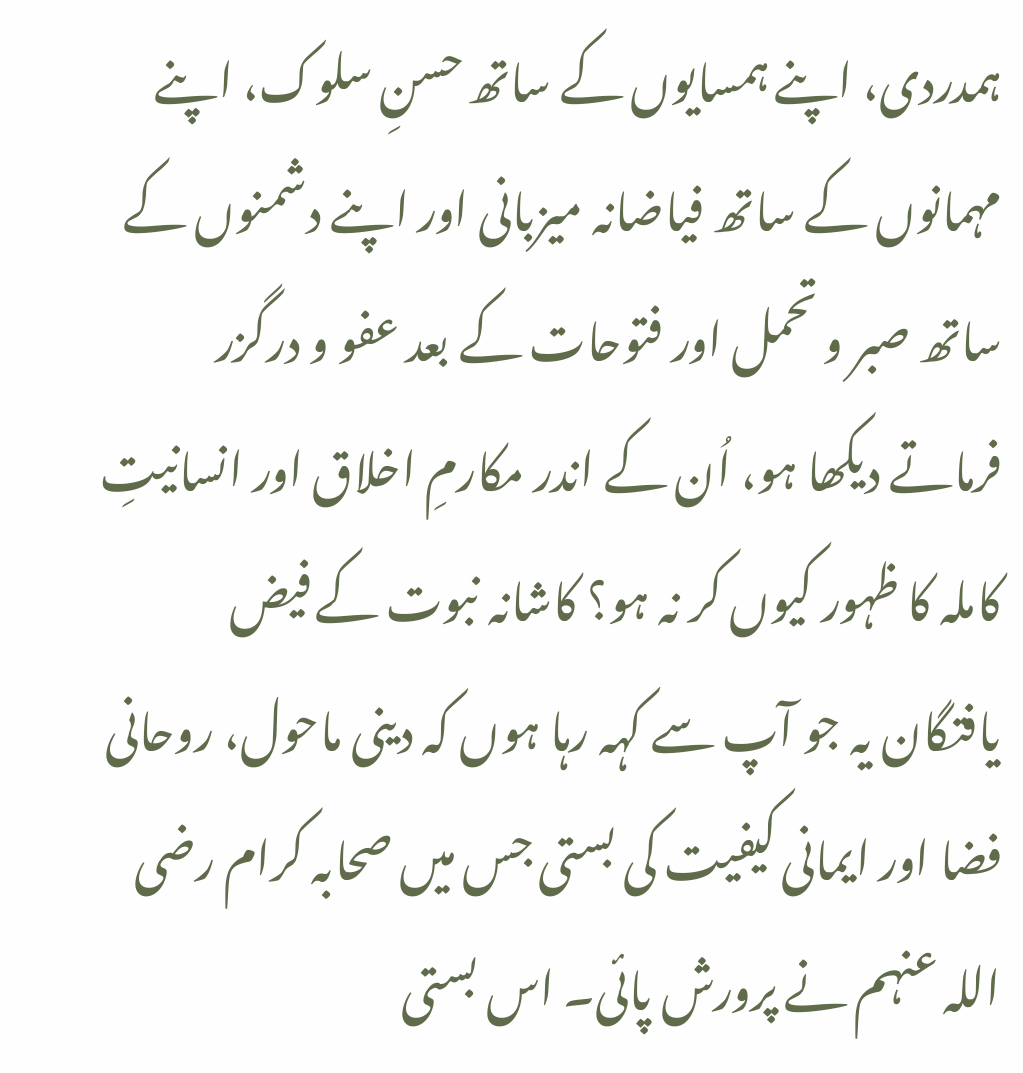ہمدردی، اپنے ہمسایوں کے ساتھ حسنِ سلوک، اپنے مہمانوں کے ساتھ فیاضانہ میزبانی اور اپنے دشمنوں کے ساتھ صبر و تحمل اور فتوحات کے بعد عفو و درگزر فرماتے دیکھا ہو، اُن کے اندر مکارمِ اخلاق اور انسانیتِ کاملہ کا ظہور کیوں کر نہ ہو؟ کاشانہ نبوت کے فیض یافتگان یہ جو آپ سے کہہ رہا ہوں کہ دینی ماحول، روحانی فضا اور ایمانی کیفیت کی بستی جس میں صحابہ کرام رضی اللہ عنہم نے پرورش پائی۔ اس بستی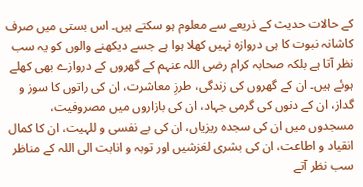کے حالات حدیث کے ذریعے سے معلوم ہو سکتے ہیں۔ اس بستی میں صرف کاشانہ نبوت کا ہی دروازہ نہیں کھلا ہوا ہے جسے دیکھنے والوں کو یہ سب نظر آتا ہے بلکہ صحابہ کرام رضی اللہ عنہم کے گھروں کے دروازے بھی کھلے ہوئے ہیں۔ ان کے گھروں کی زندگی، طرزِ معاشرت، ان کی راتوں کا سوز و گداز، ان کے دنوں کی گرمی جہاد، ان کی بازاروں میں مصروفیت، مسجدوں میں ان کی سجدہ ریزیاں، ان کی بے نفسی و للہیت، ان کا کمال انقیاد و اطاعت، ان کی بشری لغزشیں اور توبہ و انابت الی اللہ کے مناظر سب نظر آتے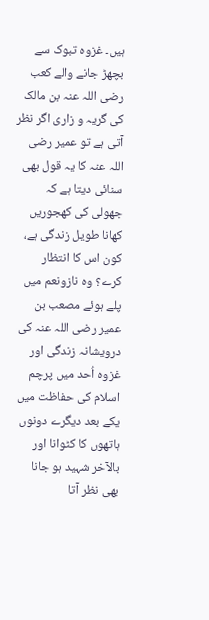ہیں۔ غزوہ تبوک سے بچھڑ جانے والے کعب رضی اللہ عنہ بن مالک کی گریہ و زاری اگر نظر آتی ہے تو عمیر رضی اللہ عنہ کا یہ قول بھی سنائی دیتا ہے کہ جھولی کی کھجوریں کھانا طویل زندگی ہے، کون اس کا انتظار کرے؟ وہ نازونعم میں پلے ہوئے مصعب بن عمیر رضی اللہ عنہ کی درویشانہ زندگی اور غزوہ اُحد میں پرچم اسلام کی حفاظت میں یکے بعد دیگرے دونوں ہاتھوں کا کٹوانا اور بالآخر شہید ہو جانا بھی نظر آتا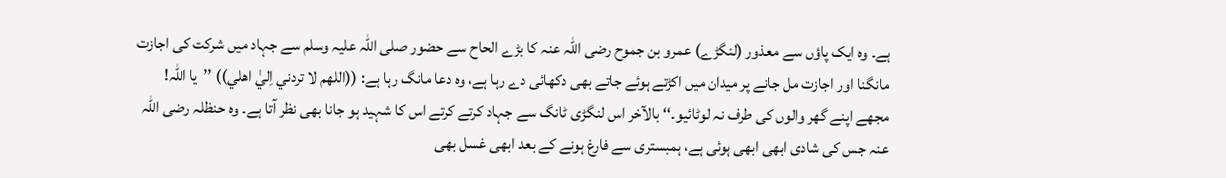ہے۔ وہ ایک پاؤں سے معذور (لنگڑے) عمرو بن جموح رضی اللہ عنہ کا بڑے الحاح سے حضور صلی اللہ علیہ وسلم سے جہاد میں شرکت کی اجازت مانگنا اور اجازت مل جانے پر میدان میں اکڑتے ہوئے جاتے بھی دکھائی دے رہا ہے، وہ دعا مانگ رہا ہے: ((اللهم لا تردني اِليٰ اهلي)) ’’یا اللہ! مجھے اپنے گھر والوں کی طرف نہ لوٹائیو۔‘‘ بالآخر اس لنگڑی ٹانگ سے جہاد کرتے کرتے اس کا شہید ہو جانا بھی نظر آتا ہے۔ وہ حنظلہ رضی اللہ عنہ جس کی شادی ابھی ابھی ہوئی ہے، ہمبستری سے فارغ ہونے کے بعد ابھی غسل بھی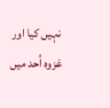نہیں کیا اور غزوہ اُحد میں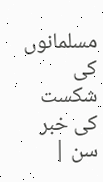مسلمانوں کی شکست کی خبر سن |